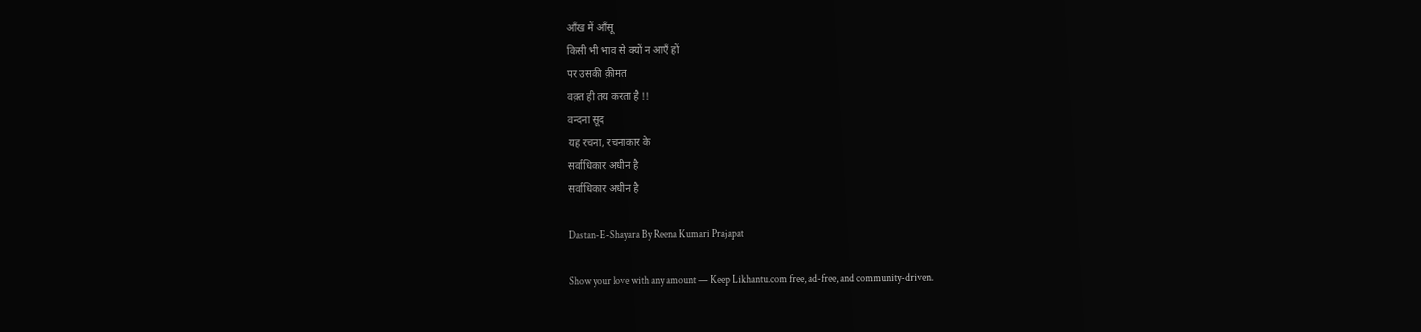आँख में आँसू
किसी भी भाव से क्यों न आएँ हों
पर उसकी क़ीमत
वक़्त ही तय करता है !!
वन्दना सूद
यह रचना, रचनाकार के
सर्वाधिकार अधीन है
सर्वाधिकार अधीन है

Dastan-E-Shayara By Reena Kumari Prajapat

Show your love with any amount — Keep Likhantu.com free, ad-free, and community-driven.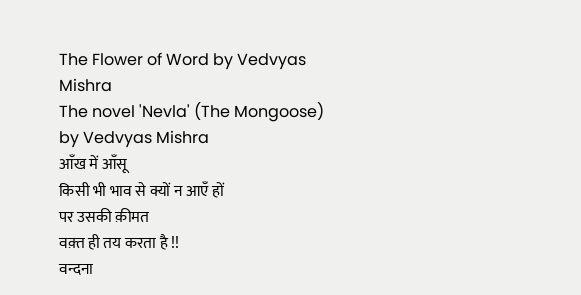The Flower of Word by Vedvyas Mishra
The novel 'Nevla' (The Mongoose) by Vedvyas Mishra
आँख में आँसू
किसी भी भाव से क्यों न आएँ हों
पर उसकी क़ीमत
वक़्त ही तय करता है !!
वन्दना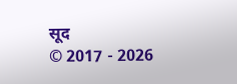सूद
© 2017 - 2026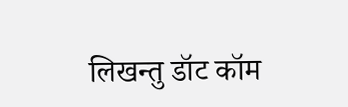लिखन्तु डॉट कॉम